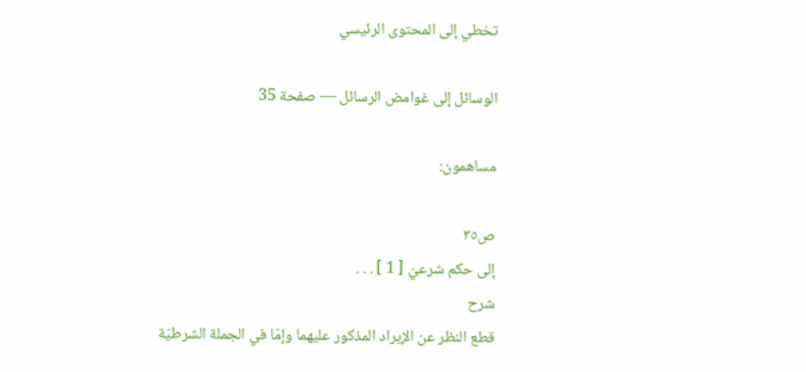تخطي إلى المحتوى الرئيسي

الوسائل إلى غوامض الرسائل — صفحة 35

مساهمون:

ص٣٥
إلى حكم شرعيّ [ 1 ] . . .
شرح
قطع النظر عن الإيراد المذكور عليهما وإمّا في الجملة الشرطيّة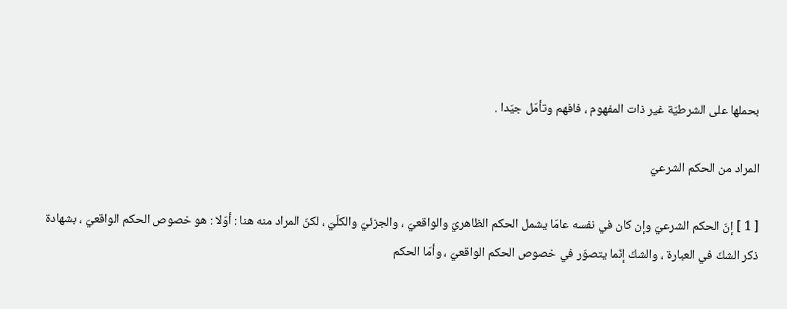بحملها على الشرطيّة غير ذات المفهوم ، فافهم وتأمّل جيّدا .

المراد من الحكم الشرعيّ

[ 1 ] إنّ الحكم الشرعيّ وإن كان في نفسه عامّا يشمل الحكم الظاهريّ والواقعيّ ، والجزئيّ والكلّيّ ، لكنّ المراد منه هنا : أوّلا : هو خصوص الحكم الواقعيّ ، بشهادة ذكر الشكّ في العبارة ، والشكّ إنّما يتصوّر في خصوص الحكم الواقعيّ ، وأمّا الحكم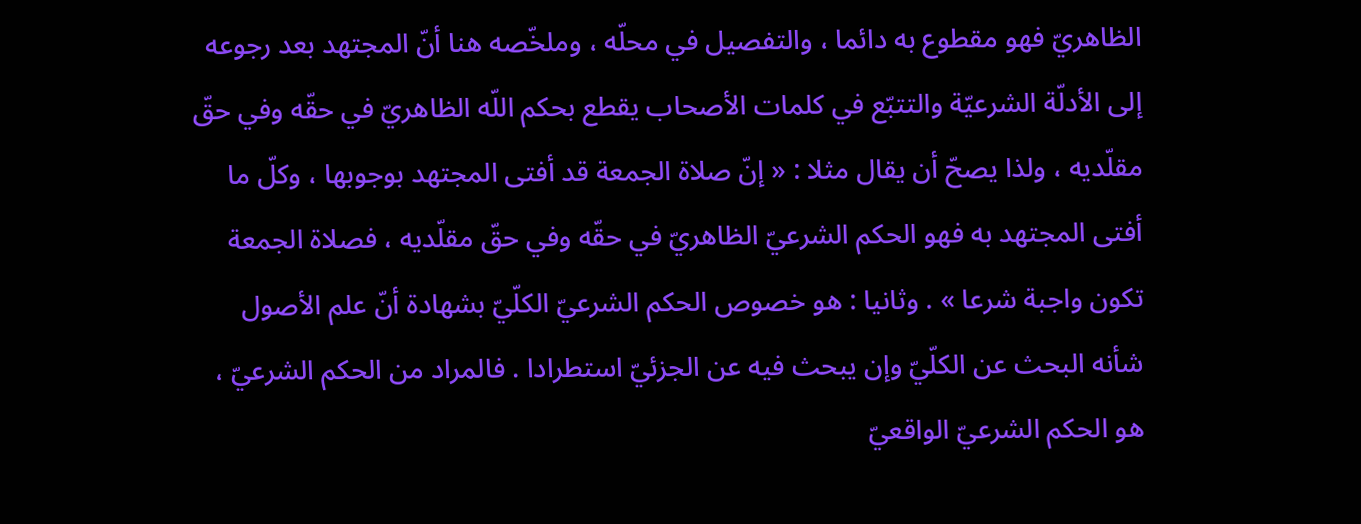الظاهريّ فهو مقطوع به دائما ، والتفصيل في محلّه ، وملخّصه هنا أنّ المجتهد بعد رجوعه إلى الأدلّة الشرعيّة والتتبّع في كلمات الأصحاب يقطع بحكم اللّه الظاهريّ في حقّه وفي حقّ مقلّديه ، ولذا يصحّ أن يقال مثلا : « إنّ صلاة الجمعة قد أفتى المجتهد بوجوبها ، وكلّ ما أفتى المجتهد به فهو الحكم الشرعيّ الظاهريّ في حقّه وفي حقّ مقلّديه ، فصلاة الجمعة تكون واجبة شرعا » . وثانيا : هو خصوص الحكم الشرعيّ الكلّيّ بشهادة أنّ علم الأصول شأنه البحث عن الكلّيّ وإن يبحث فيه عن الجزئيّ استطرادا . فالمراد من الحكم الشرعيّ ، هو الحكم الشرعيّ الواقعيّ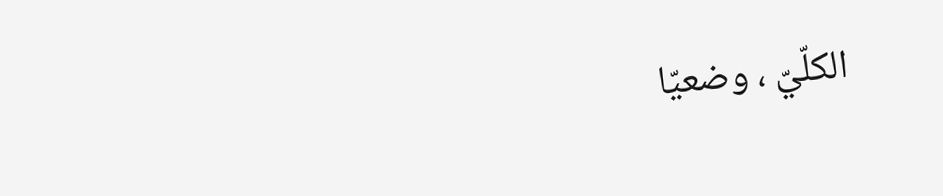الكلّيّ ، وضعيّا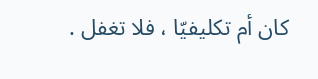كان أم تكليفيّا ، فلا تغفل .